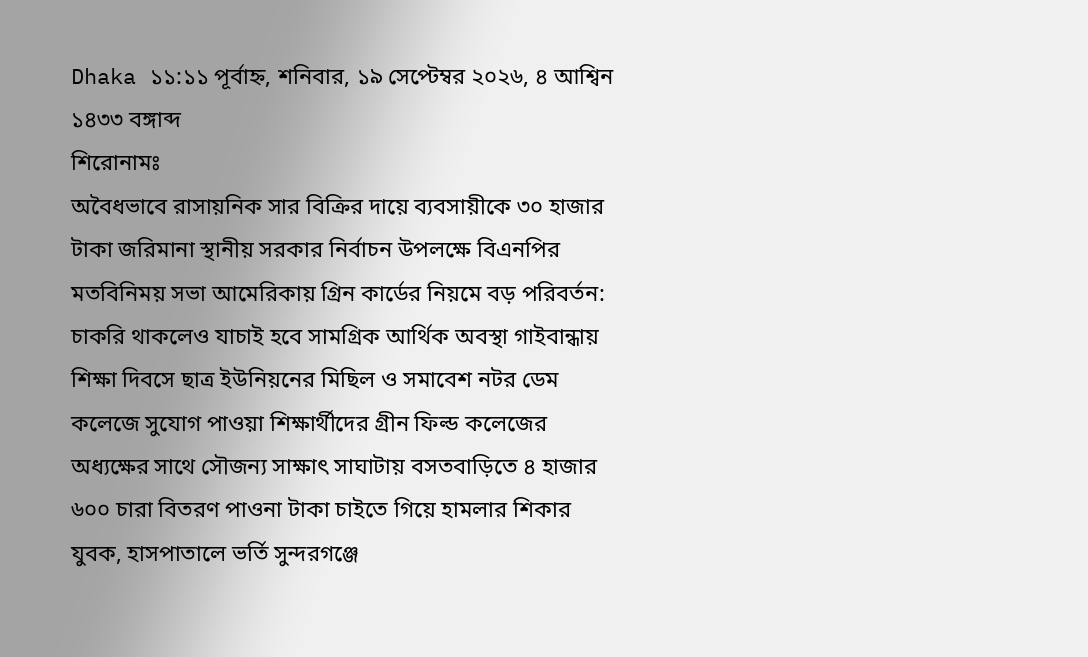Dhaka ১১:১১ পূর্বাহ্ন, শনিবার, ১৯ সেপ্টেম্বর ২০২৬, ৪ আশ্বিন ১৪৩৩ বঙ্গাব্দ
শিরোনামঃ
অবৈধভাবে রাসায়নিক সার বিক্রির দায়ে ব্যবসায়ীকে ৩০ হাজার টাকা জরিমানা স্থানীয় সরকার নির্বাচন উপলক্ষে বিএনপির মতবিনিময় সভা আমেরিকায় গ্রিন কার্ডের নিয়মে বড় পরিবর্তন: চাকরি থাকলেও যাচাই হবে সামগ্রিক আর্থিক অবস্থা গাইবান্ধায় শিক্ষা দিবসে ছাত্র ইউনিয়নের মিছিল ও সমাবেশ নটর ডেম কলেজে সুযোগ পাওয়া শিক্ষার্থীদের গ্রীন ফিল্ড কলেজের অধ্যক্ষের সাথে সৌজন্য সাক্ষাৎ সাঘাটায় বসতবাড়িতে ৪ হাজার ৬০০ চারা বিতরণ পাওনা টাকা চাইতে গিয়ে হামলার শিকার যুবক, হাসপাতালে ভর্তি সুন্দরগঞ্জে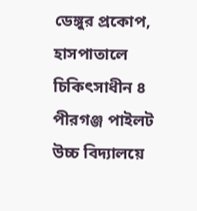ডেঙ্গুর প্রকোপ, হাসপাতালে চিকিৎসাধীন ৪ পীরগঞ্জ পাইলট উচ্চ বিদ্যালয়ে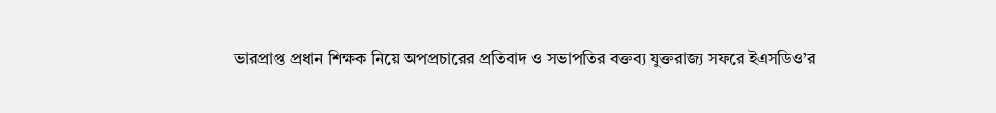ভারপ্রাপ্ত প্রধান শিক্ষক নিয়ে অপপ্রচারের প্রতিবাদ ও সভাপতির বক্তব্য যুক্তরাজ্য সফরে ইএসডিও’র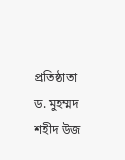প্রতিষ্ঠাতা ড. মুহম্মদ শহীদ উজ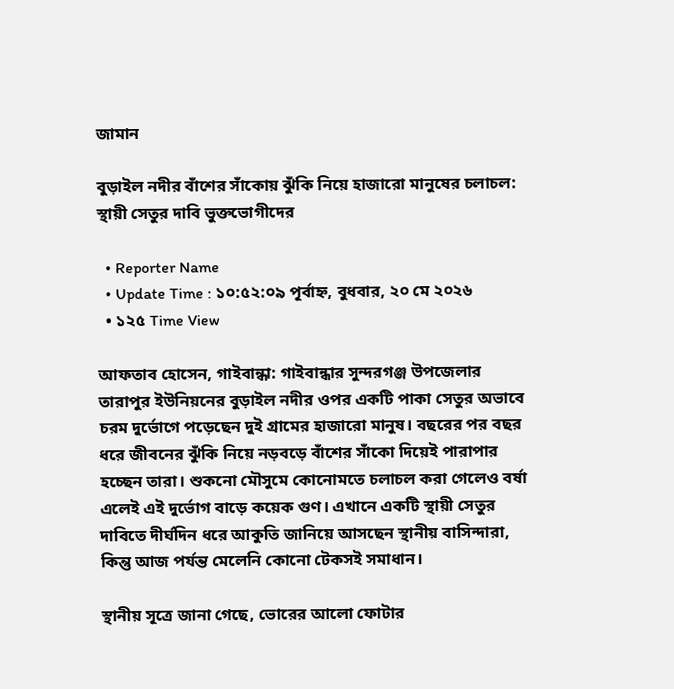জামান

বুড়াইল নদীর বাঁশের সাঁকোয় ঝুঁকি নিয়ে হাজারো মানুষের চলাচল: স্থায়ী সেতুর দাবি ভুক্তভোগীদের

  • Reporter Name
  • Update Time : ১০:৫২:০৯ পূর্বাহ্ন, বুধবার, ২০ মে ২০২৬
  • ১২৫ Time View

আফতাব হোসেন, গাইবান্ধা: গাইবান্ধার সুন্দরগঞ্জ উপজেলার তারাপুর ইউনিয়নের বুড়াইল নদীর ওপর একটি পাকা সেতুর অভাবে চরম দুর্ভোগে পড়েছেন দুই গ্রামের হাজারো মানুষ। বছরের পর বছর ধরে জীবনের ঝুঁকি নিয়ে নড়বড়ে বাঁশের সাঁকো দিয়েই পারাপার হচ্ছেন তারা। শুকনো মৌসুমে কোনোমতে চলাচল করা গেলেও বর্ষা এলেই এই দুর্ভোগ বাড়ে কয়েক গুণ। এখানে একটি স্থায়ী সেতুর দাবিতে দীর্ঘদিন ধরে আকুতি জানিয়ে আসছেন স্থানীয় বাসিন্দারা, কিন্তু আজ পর্যন্ত মেলেনি কোনো টেকসই সমাধান।

স্থানীয় সূত্রে জানা গেছে, ভোরের আলো ফোটার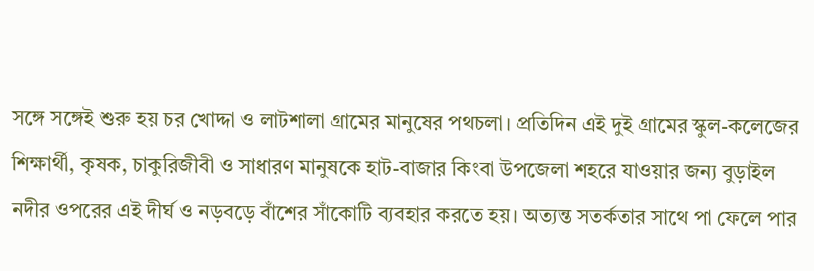সঙ্গে সঙ্গেই শুরু হয় চর খোদ্দা ও লাটশালা গ্রামের মানুষের পথচলা। প্রতিদিন এই দুই গ্রামের স্কুল-কলেজের শিক্ষার্থী, কৃষক, চাকুরিজীবী ও সাধারণ মানুষকে হাট-বাজার কিংবা উপজেলা শহরে যাওয়ার জন্য বুড়াইল নদীর ওপরের এই দীর্ঘ ও নড়বড়ে বাঁশের সাঁকোটি ব্যবহার করতে হয়। অত্যন্ত সতর্কতার সাথে পা ফেলে পার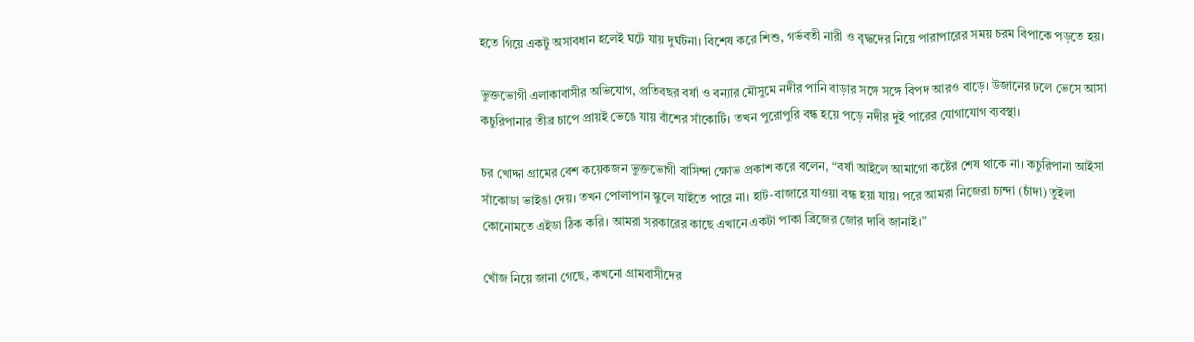হতে গিয়ে একটু অসাবধান হলেই ঘটে যায় দুর্ঘটনা। বিশেষ করে শিশু, গর্ভবতী নারী ও বৃদ্ধদের নিয়ে পারাপারের সময় চরম বিপাকে পড়তে হয়।

ভুক্তভোগী এলাকাবাসীর অভিযোগ, প্রতিবছর বর্ষা ও বন্যার মৌসুমে নদীর পানি বাড়ার সঙ্গে সঙ্গে বিপদ আরও বাড়ে। উজানের ঢলে ভেসে আসা কচুরিপানার তীব্র চাপে প্রায়ই ভেঙে যায় বাঁশের সাঁকোটি। তখন পুরোপুরি বন্ধ হয়ে পড়ে নদীর দুই পারের যোগাযোগ ব্যবস্থা।

চর খোদ্দা গ্রামের বেশ কয়েকজন ভুক্তভোগী বাসিন্দা ক্ষোভ প্রকাশ করে বলেন, “বর্ষা আইলে আমাগো কষ্টের শেষ থাকে না। কচুরিপানা আইসা সাঁকোডা ভাইঙা দেয়। তখন পোলাপান স্কুলে যাইতে পারে না। হাট-বাজারে যাওয়া বন্ধ হয়া যায়। পরে আমরা নিজেরা চ্যন্দা (চাঁদা) তুইলা কোনোমতে এইডা ঠিক করি। আমরা সরকারের কাছে এখানে একটা পাকা ব্রিজের জোর দাবি জানাই।”

খোঁজ নিয়ে জানা গেছে, কখনো গ্রামবাসীদের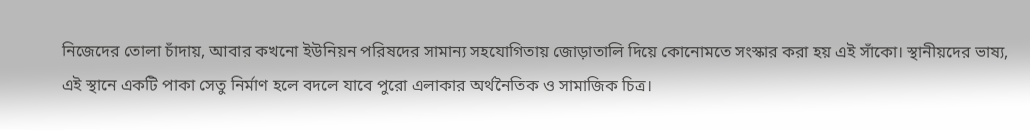নিজেদের তোলা চাঁদায়, আবার কখনো ইউনিয়ন পরিষদের সামান্য সহযোগিতায় জোড়াতালি দিয়ে কোনোমতে সংস্কার করা হয় এই সাঁকো। স্থানীয়দের ভাষ্য, এই স্থানে একটি পাকা সেতু নির্মাণ হলে বদলে যাবে পুরো এলাকার অর্থনৈতিক ও সামাজিক চিত্র।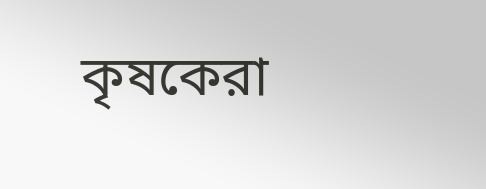কৃষকেরা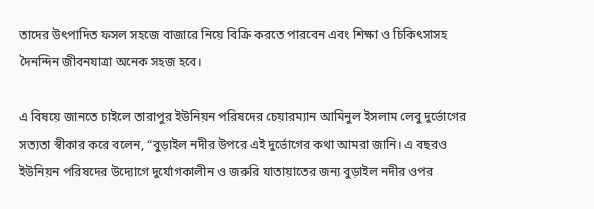তাদের উৎপাদিত ফসল সহজে বাজারে নিয়ে বিক্রি করতে পারবেন এবং শিক্ষা ও চিকিৎসাসহ দৈনন্দিন জীবনযাত্রা অনেক সহজ হবে।

এ বিষয়ে জানতে চাইলে তারাপুর ইউনিয়ন পরিষদের চেয়ারম্যান আমিনুল ইসলাম লেবু দুর্ভোগের সত্যতা স্বীকার করে বলেন, “বুড়াইল নদীর উপরে এই দুর্ভোগের কথা আমরা জানি। এ বছরও ইউনিয়ন পরিষদের উদ্যোগে দুর্যোগকালীন ও জরুরি যাতায়াতের জন্য বুড়াইল নদীর ওপর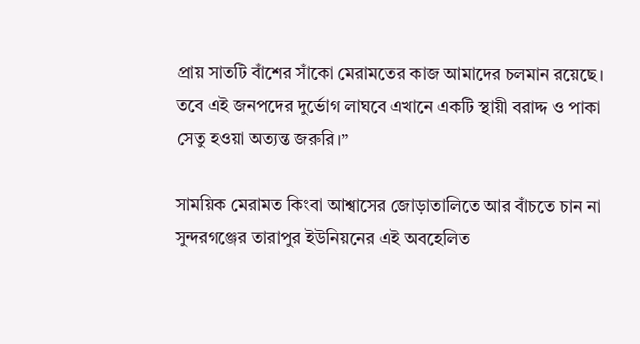প্রায় সাতটি বাঁশের সাঁকো মেরামতের কাজ আমাদের চলমান রয়েছে। তবে এই জনপদের দুর্ভোগ লাঘবে এখানে একটি স্থায়ী বরাদ্দ ও পাকা সেতু হওয়া অত্যন্ত জরুরি।”

সাময়িক মেরামত কিংবা আশ্বাসের জোড়াতালিতে আর বাঁচতে চান না সুন্দরগঞ্জের তারাপুর ইউনিয়নের এই অবহেলিত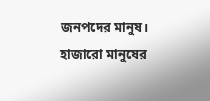জনপদের মানুষ। হাজারো মানুষের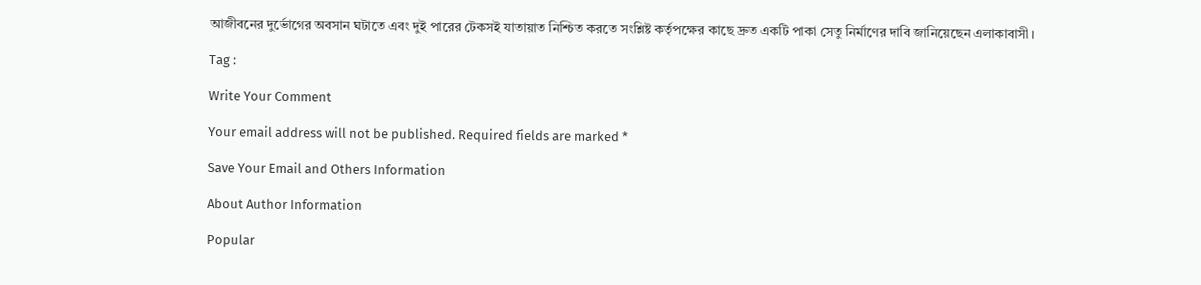আজীবনের দুর্ভোগের অবসান ঘটাতে এবং দুই পারের টেকসই যাতায়াত নিশ্চিত করতে সংশ্লিষ্ট কর্তৃপক্ষের কাছে দ্রুত একটি পাকা সেতু নির্মাণের দাবি জানিয়েছেন এলাকাবাসী।

Tag :

Write Your Comment

Your email address will not be published. Required fields are marked *

Save Your Email and Others Information

About Author Information

Popular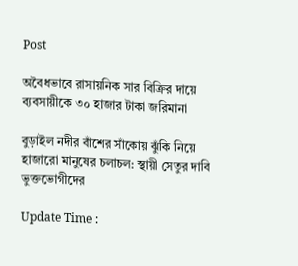Post

অবৈধভাবে রাসায়নিক সার বিক্রির দায়ে ব্যবসায়ীকে ৩০ হাজার টাকা জরিমানা

বুড়াইল নদীর বাঁশের সাঁকোয় ঝুঁকি নিয়ে হাজারো মানুষের চলাচল: স্থায়ী সেতুর দাবি ভুক্তভোগীদের

Update Time :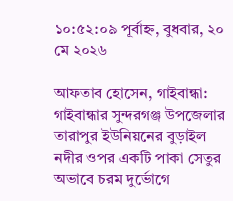১০:৫২:০৯ পূর্বাহ্ন, বুধবার, ২০ মে ২০২৬

আফতাব হোসেন, গাইবান্ধা: গাইবান্ধার সুন্দরগঞ্জ উপজেলার তারাপুর ইউনিয়নের বুড়াইল নদীর ওপর একটি পাকা সেতুর অভাবে চরম দুর্ভোগে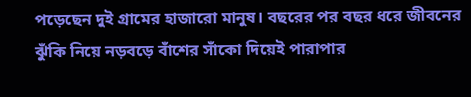পড়েছেন দুই গ্রামের হাজারো মানুষ। বছরের পর বছর ধরে জীবনের ঝুঁকি নিয়ে নড়বড়ে বাঁশের সাঁকো দিয়েই পারাপার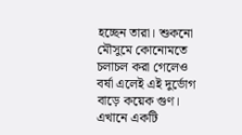হচ্ছেন তারা। শুকনো মৌসুমে কোনোমতে চলাচল করা গেলেও বর্ষা এলেই এই দুর্ভোগ বাড়ে কয়েক গুণ। এখানে একটি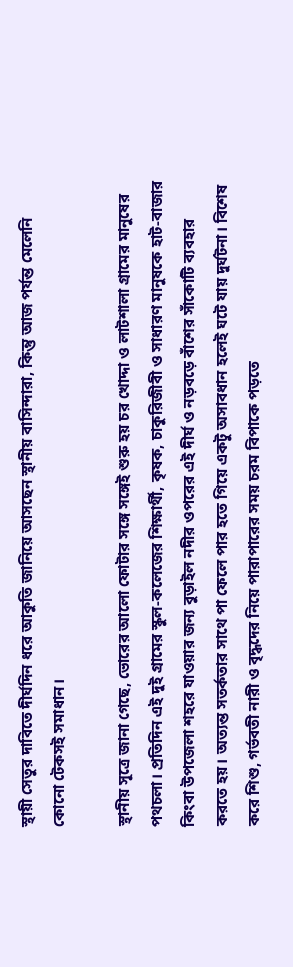স্থায়ী সেতুর দাবিতে দীর্ঘদিন ধরে আকুতি জানিয়ে আসছেন স্থানীয় বাসিন্দারা, কিন্তু আজ পর্যন্ত মেলেনি কোনো টেকসই সমাধান।

স্থানীয় সূত্রে জানা গেছে, ভোরের আলো ফোটার সঙ্গে সঙ্গেই শুরু হয় চর খোদ্দা ও লাটশালা গ্রামের মানুষের পথচলা। প্রতিদিন এই দুই গ্রামের স্কুল-কলেজের শিক্ষার্থী, কৃষক, চাকুরিজীবী ও সাধারণ মানুষকে হাট-বাজার কিংবা উপজেলা শহরে যাওয়ার জন্য বুড়াইল নদীর ওপরের এই দীর্ঘ ও নড়বড়ে বাঁশের সাঁকোটি ব্যবহার করতে হয়। অত্যন্ত সতর্কতার সাথে পা ফেলে পার হতে গিয়ে একটু অসাবধান হলেই ঘটে যায় দুর্ঘটনা। বিশেষ করে শিশু, গর্ভবতী নারী ও বৃদ্ধদের নিয়ে পারাপারের সময় চরম বিপাকে পড়তে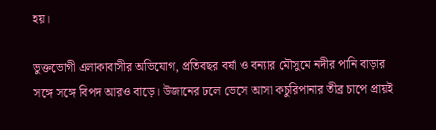হয়।

ভুক্তভোগী এলাকাবাসীর অভিযোগ, প্রতিবছর বর্ষা ও বন্যার মৌসুমে নদীর পানি বাড়ার সঙ্গে সঙ্গে বিপদ আরও বাড়ে। উজানের ঢলে ভেসে আসা কচুরিপানার তীব্র চাপে প্রায়ই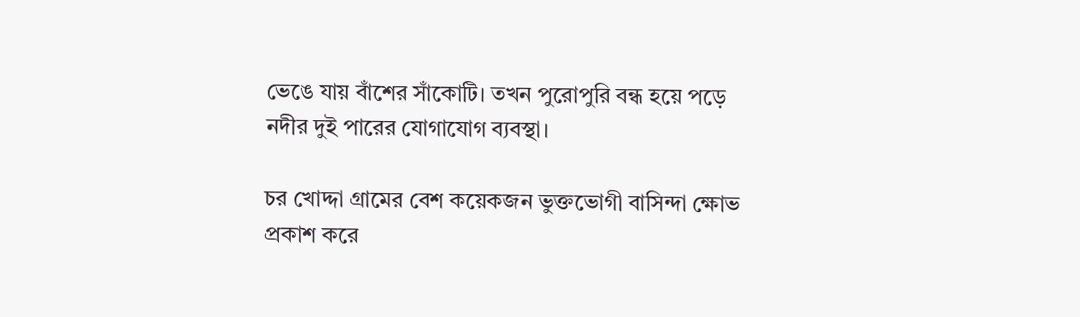ভেঙে যায় বাঁশের সাঁকোটি। তখন পুরোপুরি বন্ধ হয়ে পড়ে নদীর দুই পারের যোগাযোগ ব্যবস্থা।

চর খোদ্দা গ্রামের বেশ কয়েকজন ভুক্তভোগী বাসিন্দা ক্ষোভ প্রকাশ করে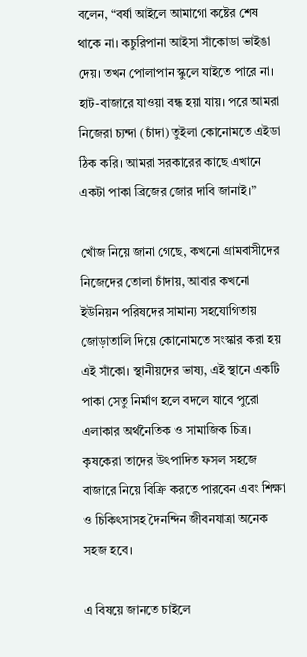বলেন, “বর্ষা আইলে আমাগো কষ্টের শেষ থাকে না। কচুরিপানা আইসা সাঁকোডা ভাইঙা দেয়। তখন পোলাপান স্কুলে যাইতে পারে না। হাট-বাজারে যাওয়া বন্ধ হয়া যায়। পরে আমরা নিজেরা চ্যন্দা (চাঁদা) তুইলা কোনোমতে এইডা ঠিক করি। আমরা সরকারের কাছে এখানে একটা পাকা ব্রিজের জোর দাবি জানাই।”

খোঁজ নিয়ে জানা গেছে, কখনো গ্রামবাসীদের নিজেদের তোলা চাঁদায়, আবার কখনো ইউনিয়ন পরিষদের সামান্য সহযোগিতায় জোড়াতালি দিয়ে কোনোমতে সংস্কার করা হয় এই সাঁকো। স্থানীয়দের ভাষ্য, এই স্থানে একটি পাকা সেতু নির্মাণ হলে বদলে যাবে পুরো এলাকার অর্থনৈতিক ও সামাজিক চিত্র। কৃষকেরা তাদের উৎপাদিত ফসল সহজে বাজারে নিয়ে বিক্রি করতে পারবেন এবং শিক্ষা ও চিকিৎসাসহ দৈনন্দিন জীবনযাত্রা অনেক সহজ হবে।

এ বিষয়ে জানতে চাইলে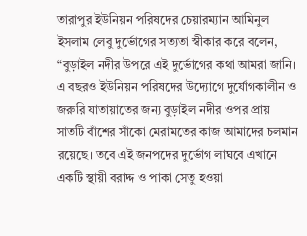তারাপুর ইউনিয়ন পরিষদের চেয়ারম্যান আমিনুল ইসলাম লেবু দুর্ভোগের সত্যতা স্বীকার করে বলেন, “বুড়াইল নদীর উপরে এই দুর্ভোগের কথা আমরা জানি। এ বছরও ইউনিয়ন পরিষদের উদ্যোগে দুর্যোগকালীন ও জরুরি যাতায়াতের জন্য বুড়াইল নদীর ওপর প্রায় সাতটি বাঁশের সাঁকো মেরামতের কাজ আমাদের চলমান রয়েছে। তবে এই জনপদের দুর্ভোগ লাঘবে এখানে একটি স্থায়ী বরাদ্দ ও পাকা সেতু হওয়া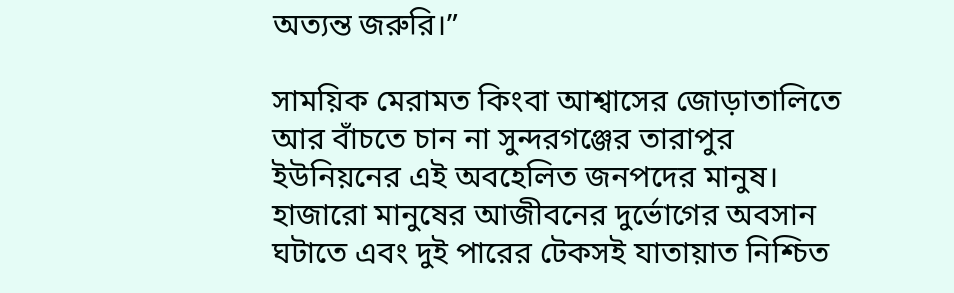অত্যন্ত জরুরি।”

সাময়িক মেরামত কিংবা আশ্বাসের জোড়াতালিতে আর বাঁচতে চান না সুন্দরগঞ্জের তারাপুর ইউনিয়নের এই অবহেলিত জনপদের মানুষ। হাজারো মানুষের আজীবনের দুর্ভোগের অবসান ঘটাতে এবং দুই পারের টেকসই যাতায়াত নিশ্চিত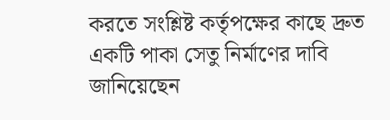করতে সংশ্লিষ্ট কর্তৃপক্ষের কাছে দ্রুত একটি পাকা সেতু নির্মাণের দাবি জানিয়েছেন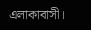এলাকাবাসী।